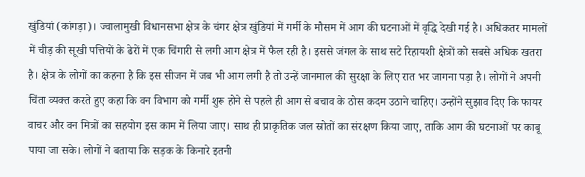खुंडियां (कांगड़ा)। ज्वालामुखी विधानसभा क्षेत्र के चंगर क्षेत्र खुंडियां में गर्मी के मौसम में आग की घटनाओं में वृद्धि देखी गई है। अधिकतर मामलों में चीड़ की सूखी पत्तियों के ढेरों में एक चिंगारी से लगी आग क्षेत्र में फैल रही है। इससे जंगल के साथ सटे रिहायशी क्षेत्रों को सबसे अधिक खतरा है। क्षेत्र के लोगों का कहना है कि इस सीजन में जब भी आग लगी है तो उन्हें जानमाल की सुरक्षा के लिए रात भर जागना पड़ा है। लोगों ने अपनी चिंता व्यक्त करते हुए कहा कि वन विभाग को गर्मी शुरू होने से पहले ही आग से बचाव के ठोस कदम उठाने चाहिए। उन्होंने सुझाव दिए कि फायर वाचर और वन मित्रों का सहयोग इस काम में लिया जाए। साथ ही प्राकृतिक जल स्रोतों का संरक्षण किया जाए, ताकि आग की घटनाओं पर काबू पाया जा सके। लोगों ने बताया कि सड़क के किनारे इतनी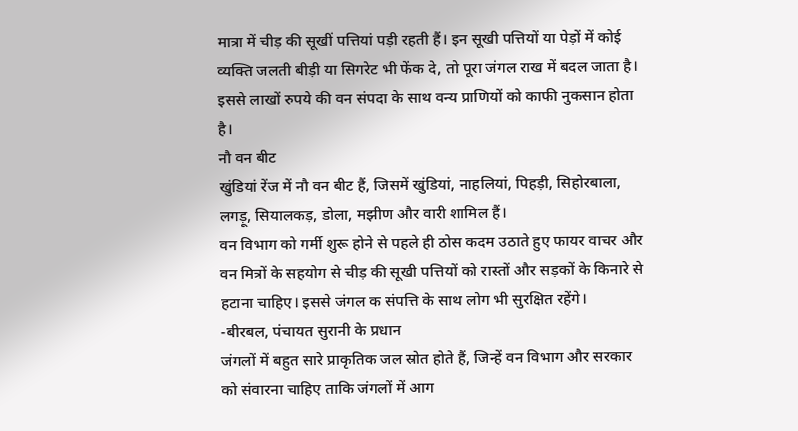मात्रा में चीड़ की सूखीं पत्तियां पड़ी रहती हैं। इन सूखी पत्तियों या पेड़ों में कोई व्यक्ति जलती बीड़ी या सिगरेट भी फेंक दे, तो पूरा जंगल राख में बदल जाता है। इससे लाखों रुपये की वन संपदा के साथ वन्य प्राणियों को काफी नुकसान होता है।
नौ वन बीट
खुंडियां रेंज में नौ वन बीट हैं, जिसमें खुंडियां, नाहलियां, पिहड़ी, सिहोरबाला, लगड़ू, सियालकड़, डोला, मझीण और वारी शामिल हैं।
वन विभाग को गर्मी शुरू होने से पहले ही ठोस कदम उठाते हुए फायर वाचर और वन मित्रों के सहयोग से चीड़ की सूखी पत्तियों को रास्तों और सड़कों के किनारे से हटाना चाहिए। इससे जंगल क संपत्ति के साथ लोग भी सुरक्षित रहेंगे।
-बीरबल, पंचायत सुरानी के प्रधान
जंगलों में बहुत सारे प्राकृतिक जल स्रोत होते हैं, जिन्हें वन विभाग और सरकार को संवारना चाहिए ताकि जंगलों में आग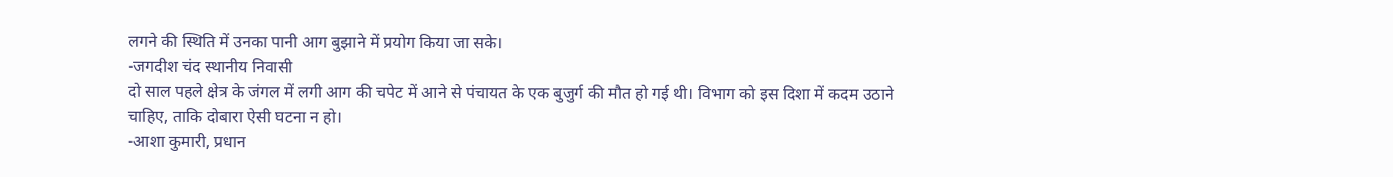लगने की स्थिति में उनका पानी आग बुझाने में प्रयोग किया जा सके।
-जगदीश चंद स्थानीय निवासी
दो साल पहले क्षेत्र के जंगल में लगी आग की चपेट में आने से पंचायत के एक बुजुर्ग की मौत हो गई थी। विभाग को इस दिशा में कदम उठाने चाहिए, ताकि दोबारा ऐसी घटना न हो।
-आशा कुमारी, प्रधान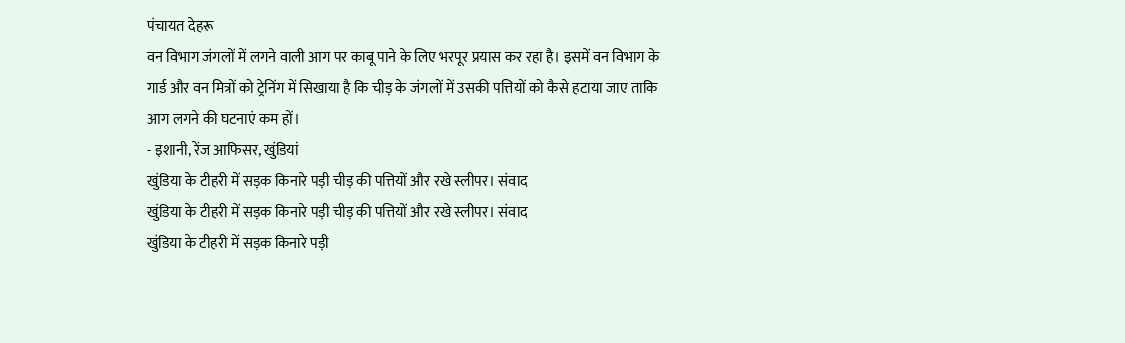पंचायत देहरू
वन विभाग जंगलों में लगने वाली आग पर काबू पाने के लिए भरपूर प्रयास कर रहा है। इसमें वन विभाग के गार्ड और वन मित्रों को ट्रेनिंग में सिखाया है कि चीड़ के जंगलों में उसकी पत्तियों को कैसे हटाया जाए ताकि आग लगने की घटनाएं कम हों।
- इशानी, रेंज आफिसर, खुंडियां
खुंडिया के टीहरी में सड़क किनारे पड़ी चीड़ की पत्तियों और रखे स्लीपर। संवाद
खुंडिया के टीहरी में सड़क किनारे पड़ी चीड़ की पत्तियों और रखे स्लीपर। संवाद
खुंडिया के टीहरी में सड़क किनारे पड़ी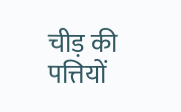चीड़ की पत्तियों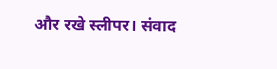और रखे स्लीपर। संवाद